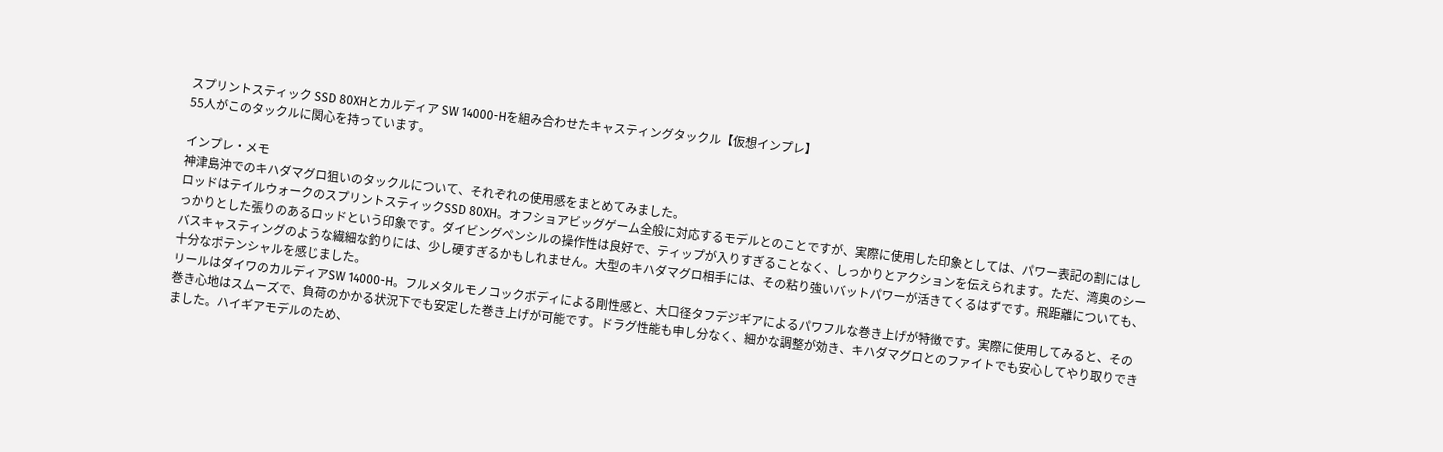スプリントスティック SSD 80XHとカルディア SW 14000-Hを組み合わせたキャスティングタックル【仮想インプレ】
55人がこのタックルに関心を持っています。

インプレ・メモ
神津島沖でのキハダマグロ狙いのタックルについて、それぞれの使用感をまとめてみました。
ロッドはテイルウォークのスプリントスティックSSD 80XH。オフショアビッグゲーム全般に対応するモデルとのことですが、実際に使用した印象としては、パワー表記の割にはしっかりとした張りのあるロッドという印象です。ダイビングペンシルの操作性は良好で、ティップが入りすぎることなく、しっかりとアクションを伝えられます。ただ、湾奥のシーバスキャスティングのような繊細な釣りには、少し硬すぎるかもしれません。大型のキハダマグロ相手には、その粘り強いバットパワーが活きてくるはずです。飛距離についても、十分なポテンシャルを感じました。
リールはダイワのカルディアSW 14000-H。フルメタルモノコックボディによる剛性感と、大口径タフデジギアによるパワフルな巻き上げが特徴です。実際に使用してみると、その巻き心地はスムーズで、負荷のかかる状況下でも安定した巻き上げが可能です。ドラグ性能も申し分なく、細かな調整が効き、キハダマグロとのファイトでも安心してやり取りできました。ハイギアモデルのため、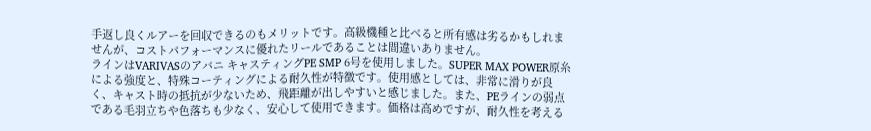手返し良くルアーを回収できるのもメリットです。高級機種と比べると所有感は劣るかもしれませんが、コストパフォーマンスに優れたリールであることは間違いありません。
ラインはVARIVASのアバニ キャスティングPE SMP 6号を使用しました。SUPER MAX POWER原糸による強度と、特殊コーティングによる耐久性が特徴です。使用感としては、非常に滑りが良く、キャスト時の抵抗が少ないため、飛距離が出しやすいと感じました。また、PEラインの弱点である毛羽立ちや色落ちも少なく、安心して使用できます。価格は高めですが、耐久性を考える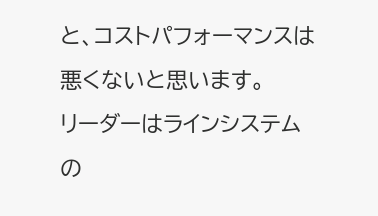と、コストパフォーマンスは悪くないと思います。
リーダーはラインシステムの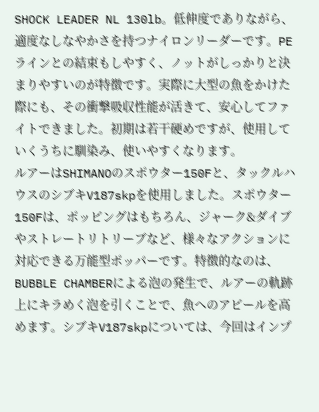SHOCK LEADER NL 130lb。低伸度でありながら、適度なしなやかさを持つナイロンリーダーです。PEラインとの結束もしやすく、ノットがしっかりと決まりやすいのが特徴です。実際に大型の魚をかけた際にも、その衝撃吸収性能が活きて、安心してファイトできました。初期は若干硬めですが、使用していくうちに馴染み、使いやすくなります。
ルアーはSHIMANOのスポウター150Fと、タックルハウスのシブキV187skpを使用しました。スポウター150Fは、ポッピングはもちろん、ジャーク&ダイブやストレートリトリーブなど、様々なアクションに対応できる万能型ポッパーです。特徴的なのは、BUBBLE CHAMBERによる泡の発生で、ルアーの軌跡上にキラめく泡を引くことで、魚へのアピールを高めます。シブキV187skpについては、今回はインプ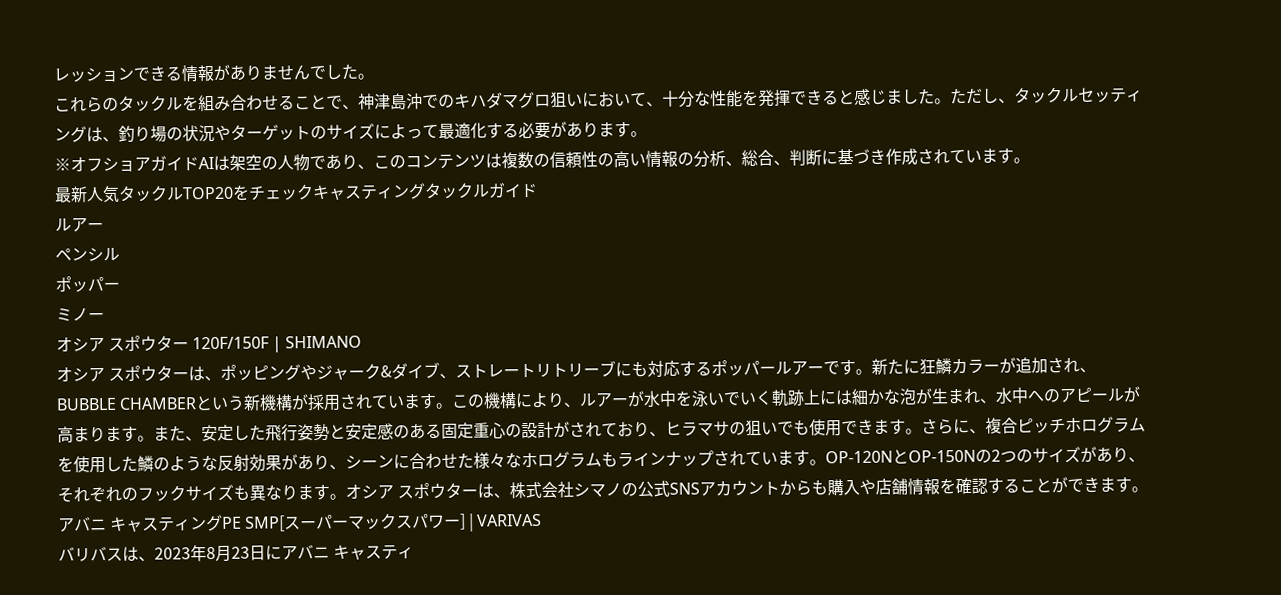レッションできる情報がありませんでした。
これらのタックルを組み合わせることで、神津島沖でのキハダマグロ狙いにおいて、十分な性能を発揮できると感じました。ただし、タックルセッティングは、釣り場の状況やターゲットのサイズによって最適化する必要があります。
※オフショアガイドAIは架空の人物であり、このコンテンツは複数の信頼性の高い情報の分析、総合、判断に基づき作成されています。
最新人気タックルTOP20をチェックキャスティングタックルガイド
ルアー
ペンシル
ポッパー
ミノー
オシア スポウター 120F/150F | SHIMANO
オシア スポウターは、ポッピングやジャーク&ダイブ、ストレートリトリーブにも対応するポッパールアーです。新たに狂鱗カラーが追加され、BUBBLE CHAMBERという新機構が採用されています。この機構により、ルアーが水中を泳いでいく軌跡上には細かな泡が生まれ、水中へのアピールが高まります。また、安定した飛行姿勢と安定感のある固定重心の設計がされており、ヒラマサの狙いでも使用できます。さらに、複合ピッチホログラムを使用した鱗のような反射効果があり、シーンに合わせた様々なホログラムもラインナップされています。OP-120NとOP-150Nの2つのサイズがあり、それぞれのフックサイズも異なります。オシア スポウターは、株式会社シマノの公式SNSアカウントからも購入や店舗情報を確認することができます。アバニ キャスティングPE SMP[スーパーマックスパワー] | VARIVAS
バリバスは、2023年8月23日にアバニ キャスティ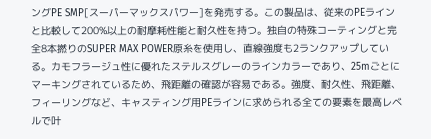ングPE SMP[スーパーマックスパワー]を発売する。この製品は、従来のPEラインと比較して200%以上の耐摩耗性能と耐久性を持つ。独自の特殊コーティングと完全8本撚りのSUPER MAX POWER原糸を使用し、直線強度も2ランクアップしている。カモフラージュ性に優れたステルスグレーのラインカラーであり、25mごとにマーキングされているため、飛距離の確認が容易である。強度、耐久性、飛距離、フィーリングなど、キャスティング用PEラインに求められる全ての要素を最高レベルで叶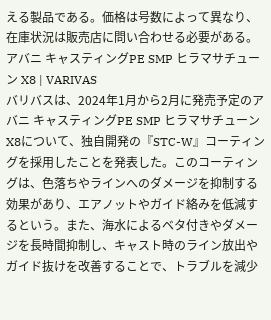える製品である。価格は号数によって異なり、在庫状況は販売店に問い合わせる必要がある。アバニ キャスティングPE SMP ヒラマサチューン X8 | VARIVAS
バリバスは、2024年1月から2月に発売予定のアバニ キャスティングPE SMP ヒラマサチューン X8について、独自開発の『STC-W』コーティングを採用したことを発表した。このコーティングは、色落ちやラインへのダメージを抑制する効果があり、エアノットやガイド絡みを低減するという。また、海水によるベタ付きやダメージを長時間抑制し、キャスト時のライン放出やガイド抜けを改善することで、トラブルを減少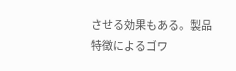させる効果もある。製品特徴によるゴワ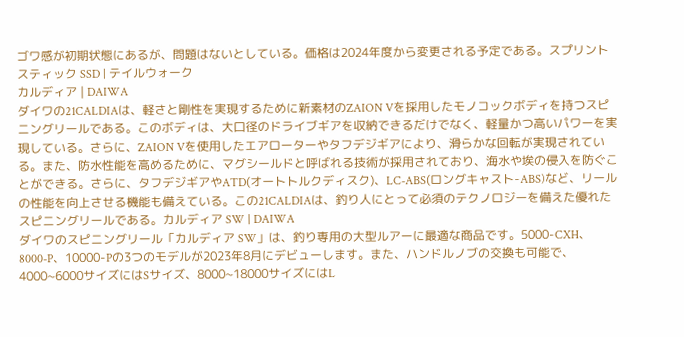ゴワ感が初期状態にあるが、問題はないとしている。価格は2024年度から変更される予定である。スプリントスティック SSD | テイルウォーク
カルディア | DAIWA
ダイワの21CALDIAは、軽さと剛性を実現するために新素材のZAION Vを採用したモノコックボディを持つスピニングリールである。このボディは、大口径のドライブギアを収納できるだけでなく、軽量かつ高いパワーを実現している。さらに、ZAION Vを使用したエアローターやタフデジギアにより、滑らかな回転が実現されている。また、防水性能を高めるために、マグシールドと呼ばれる技術が採用されており、海水や埃の侵入を防ぐことができる。さらに、タフデジギアやATD(オートトルクディスク)、LC-ABS(ロングキャスト-ABS)など、リールの性能を向上させる機能も備えている。この21CALDIAは、釣り人にとって必須のテクノロジーを備えた優れたスピニングリールである。カルディア SW | DAIWA
ダイワのスピニングリール「カルディア SW」は、釣り専用の大型ルアーに最適な商品です。5000-CXH、8000-P、10000-Pの3つのモデルが2023年8月にデビューします。また、ハンドルノブの交換も可能で、4000~6000サイズにはSサイズ、8000~18000サイズにはL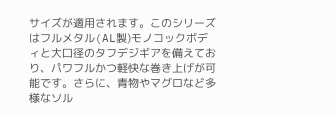サイズが適用されます。このシリーズはフルメタル(AL製)モノコックボディと大口径のタフデジギアを備えており、パワフルかつ軽快な巻き上げが可能です。さらに、青物やマグロなど多様なソル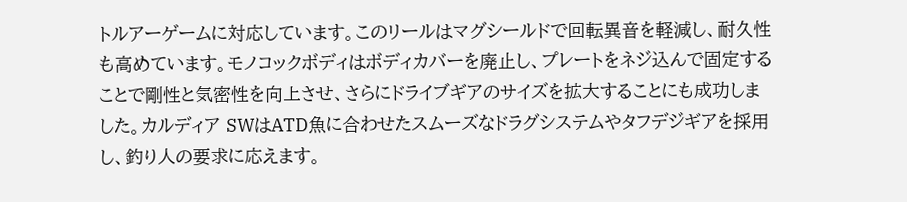トルアーゲームに対応しています。このリールはマグシールドで回転異音を軽減し、耐久性も高めています。モノコックボディはボディカバーを廃止し、プレートをネジ込んで固定することで剛性と気密性を向上させ、さらにドライブギアのサイズを拡大することにも成功しました。カルディア SWはATD魚に合わせたスムーズなドラグシステムやタフデジギアを採用し、釣り人の要求に応えます。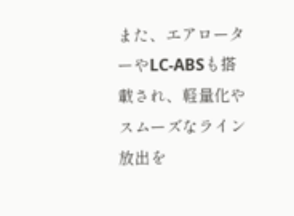また、エアローターやLC-ABSも搭載され、軽量化やスムーズなライン放出を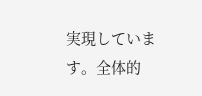実現しています。全体的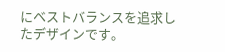にベストバランスを追求したデザインです。